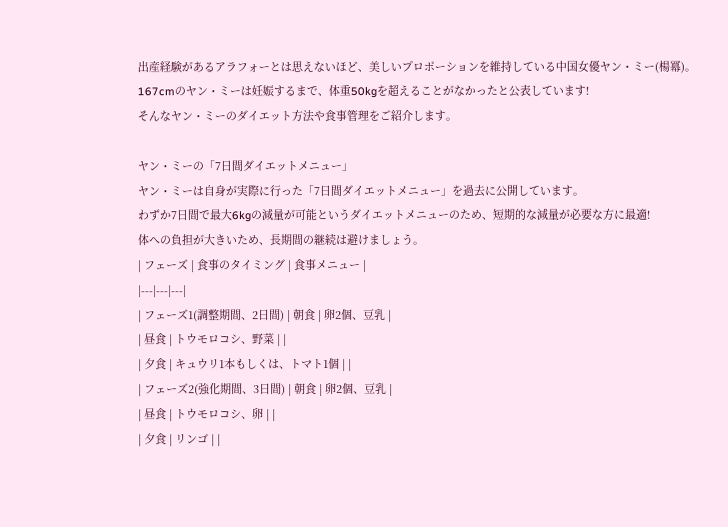出産経験があるアラフォーとは思えないほど、美しいプロポーションを維持している中国女優ヤン・ミー(楊冪)。
167cmのヤン・ミーは妊娠するまで、体重50kgを超えることがなかったと公表しています!
そんなヤン・ミーのダイエット方法や食事管理をご紹介します。

ヤン・ミーの「7日間ダイエットメニュー」
ヤン・ミーは自身が実際に行った「7日間ダイエットメニュー」を過去に公開しています。
わずか7日間で最大6kgの減量が可能というダイエットメニューのため、短期的な減量が必要な方に最適!
体への負担が大きいため、長期間の継続は避けましょう。
| フェーズ | 食事のタイミング | 食事メニュー |
|---|---|---|
| フェーズ1(調整期間、2日間) | 朝食 | 卵2個、豆乳 |
| 昼食 | トウモロコシ、野菜 | |
| 夕食 | キュウリ1本もしくは、トマト1個 | |
| フェーズ2(強化期間、3日間) | 朝食 | 卵2個、豆乳 |
| 昼食 | トウモロコシ、卵 | |
| 夕食 | リンゴ | |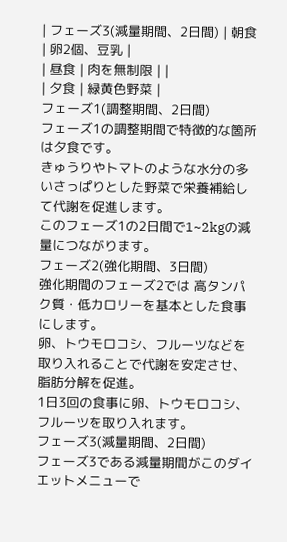| フェーズ3(減量期間、2日間) | 朝食 | 卵2個、豆乳 |
| 昼食 | 肉を無制限 | |
| 夕食 | 緑黄色野菜 |
フェーズ1(調整期間、2日間)
フェーズ1の調整期間で特徴的な箇所は夕食です。
きゅうりやトマトのような水分の多いさっぱりとした野菜で栄養補給して代謝を促進します。
このフェーズ1の2日間で1~2kgの減量につながります。
フェーズ2(強化期間、3日間)
強化期間のフェーズ2では 高タンパク質・低カロリーを基本とした食事にします。
卵、トウモロコシ、フルーツなどを取り入れることで代謝を安定させ、脂肪分解を促進。
1日3回の食事に卵、トウモロコシ、フルーツを取り入れます。
フェーズ3(減量期間、2日間)
フェーズ3である減量期間がこのダイエットメニューで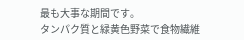最も大事な期間です。
タンパク質と緑黄色野菜で食物繊維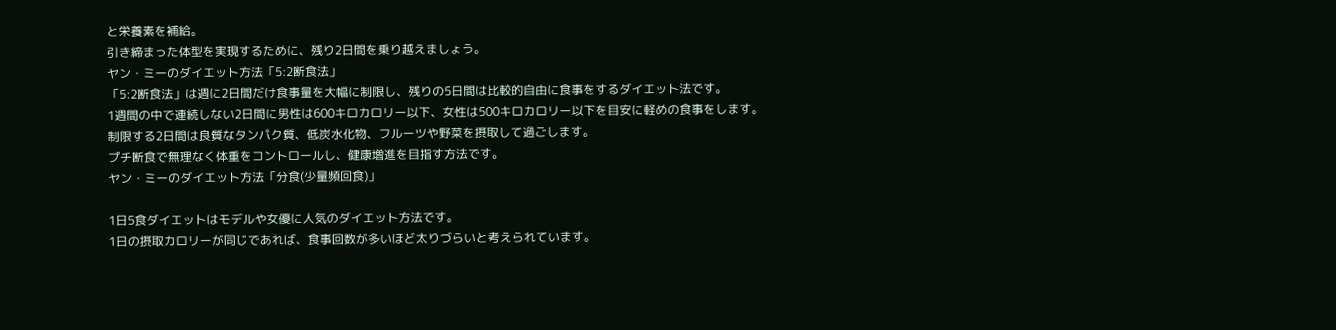と栄養素を補給。
引き締まった体型を実現するために、残り2日間を乗り越えましょう。
ヤン・ミーのダイエット方法「5:2断食法」
「5:2断食法」は週に2日間だけ食事量を大幅に制限し、残りの5日間は比較的自由に食事をするダイエット法です。
1週間の中で連続しない2日間に男性は600キロカロリー以下、女性は500キロカロリー以下を目安に軽めの食事をします。
制限する2日間は良質なタンパク質、低炭水化物、フルーツや野菜を摂取して過ごします。
プチ断食で無理なく体重をコントロールし、健康増進を目指す方法です。
ヤン・ミーのダイエット方法「分食(少量頻回食)」

1日5食ダイエットはモデルや女優に人気のダイエット方法です。
1日の摂取カロリーが同じであれば、食事回数が多いほど太りづらいと考えられています。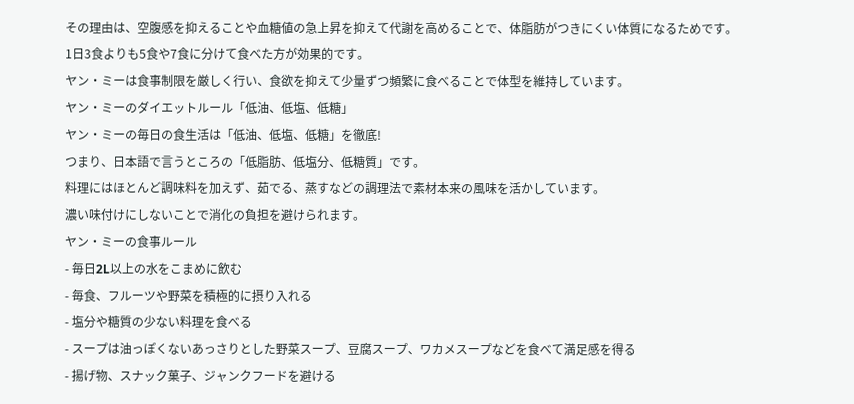その理由は、空腹感を抑えることや血糖値の急上昇を抑えて代謝を高めることで、体脂肪がつきにくい体質になるためです。
1日3食よりも5食や7食に分けて食べた方が効果的です。
ヤン・ミーは食事制限を厳しく行い、食欲を抑えて少量ずつ頻繁に食べることで体型を維持しています。
ヤン・ミーのダイエットルール「低油、低塩、低糖」
ヤン・ミーの毎日の食生活は「低油、低塩、低糖」を徹底!
つまり、日本語で言うところの「低脂肪、低塩分、低糖質」です。
料理にはほとんど調味料を加えず、茹でる、蒸すなどの調理法で素材本来の風味を活かしています。
濃い味付けにしないことで消化の負担を避けられます。
ヤン・ミーの食事ルール
- 毎日2L以上の水をこまめに飲む
- 毎食、フルーツや野菜を積極的に摂り入れる
- 塩分や糖質の少ない料理を食べる
- スープは油っぽくないあっさりとした野菜スープ、豆腐スープ、ワカメスープなどを食べて満足感を得る
- 揚げ物、スナック菓子、ジャンクフードを避ける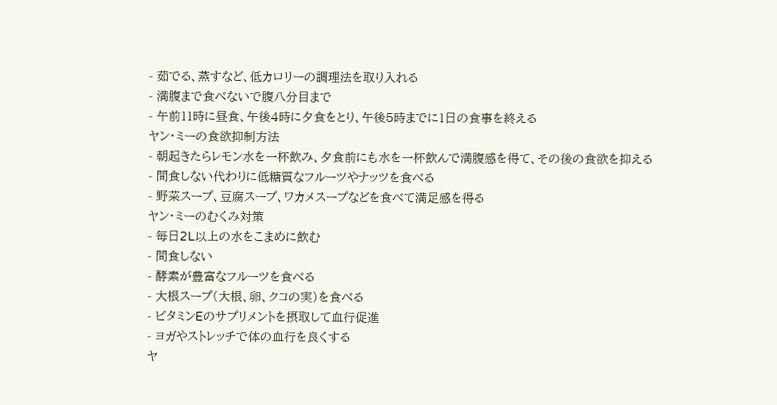- 茹でる、蒸すなど、低カロリーの調理法を取り入れる
- 満腹まで食べないで腹八分目まで
- 午前11時に昼食、午後4時に夕食をとり、午後5時までに1日の食事を終える
ヤン・ミーの食欲抑制方法
- 朝起きたらレモン水を一杯飲み、夕食前にも水を一杯飲んで満腹感を得て、その後の食欲を抑える
- 間食しない代わりに低糖質なフルーツやナッツを食べる
- 野菜スープ、豆腐スープ、ワカメスープなどを食べて満足感を得る
ヤン・ミーのむくみ対策
- 毎日2L以上の水をこまめに飲む
- 間食しない
- 酵素が豊富なフルーツを食べる
- 大根スープ(大根、卵、クコの実)を食べる
- ビタミンEのサプリメントを摂取して血行促進
- ヨガやストレッチで体の血行を良くする
ヤ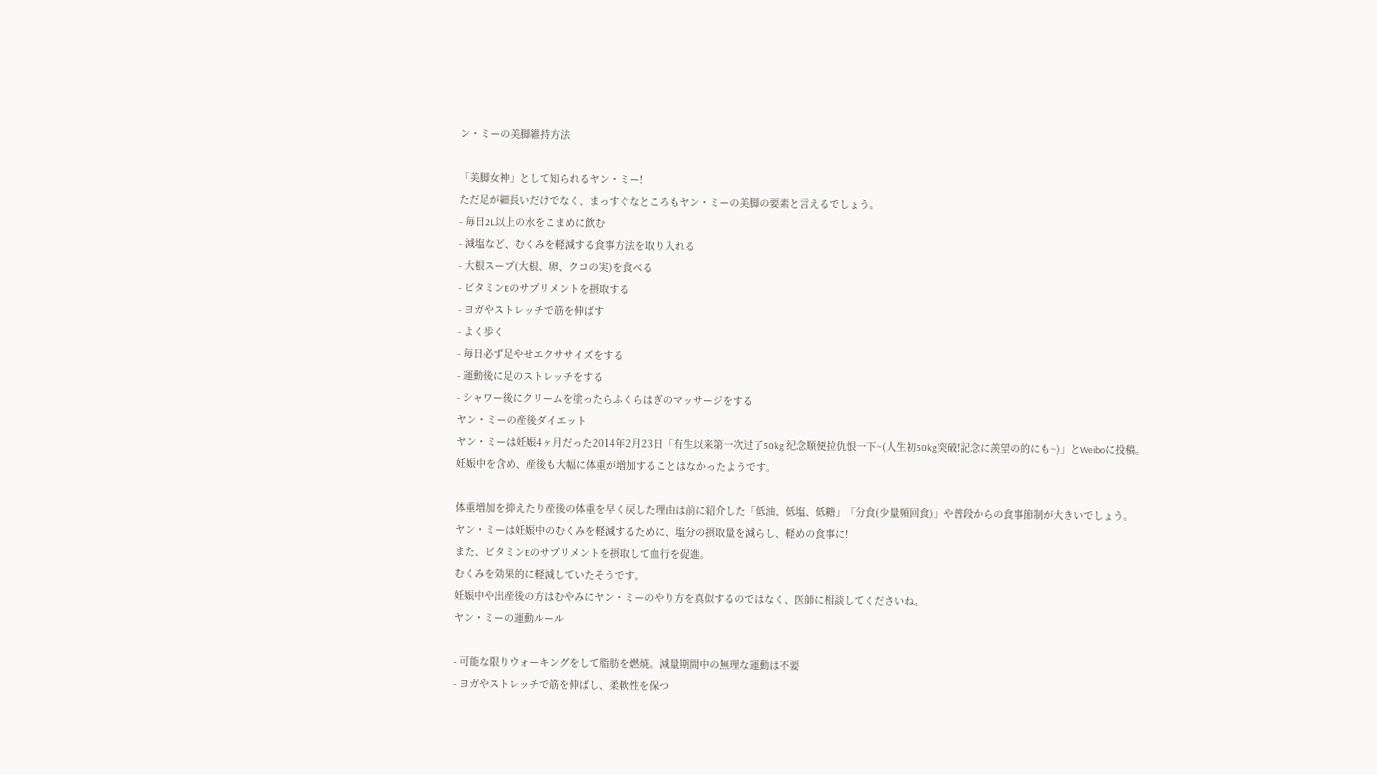ン・ミーの美脚維持方法

「美脚女神」として知られるヤン・ミー!
ただ足が細長いだけでなく、まっすぐなところもヤン・ミーの美脚の要素と言えるでしょう。
- 毎日2L以上の水をこまめに飲む
- 減塩など、むくみを軽減する食事方法を取り入れる
- 大根スープ(大根、卵、クコの実)を食べる
- ビタミンEのサプリメントを摂取する
- ヨガやストレッチで筋を伸ばす
- よく歩く
- 毎日必ず足やせエクササイズをする
- 運動後に足のストレッチをする
- シャワー後にクリームを塗ったらふくらはぎのマッサージをする
ヤン・ミーの産後ダイエット
ヤン・ミーは妊娠4ヶ月だった2014年2月23日「有生以来第一次过了50kg 纪念顺便拉仇恨一下~(人生初50kg突破!記念に羨望の的にも~)」とWeiboに投稿。
妊娠中を含め、産後も大幅に体重が増加することはなかったようです。

体重増加を抑えたり産後の体重を早く戻した理由は前に紹介した「低油、低塩、低糖」「分食(少量頻回食)」や普段からの食事節制が大きいでしょう。
ヤン・ミーは妊娠中のむくみを軽減するために、塩分の摂取量を減らし、軽めの食事に!
また、ビタミンEのサプリメントを摂取して血行を促進。
むくみを効果的に軽減していたそうです。
妊娠中や出産後の方はむやみにヤン・ミーのやり方を真似するのではなく、医師に相談してくださいね。
ヤン・ミーの運動ルール

- 可能な限りウォーキングをして脂肪を燃焼。減量期間中の無理な運動は不要
- ヨガやストレッチで筋を伸ばし、柔軟性を保つ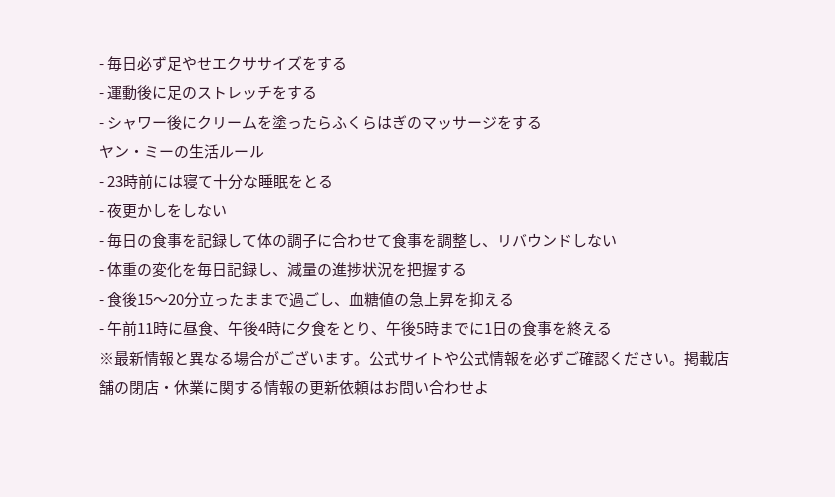- 毎日必ず足やせエクササイズをする
- 運動後に足のストレッチをする
- シャワー後にクリームを塗ったらふくらはぎのマッサージをする
ヤン・ミーの生活ルール
- 23時前には寝て十分な睡眠をとる
- 夜更かしをしない
- 毎日の食事を記録して体の調子に合わせて食事を調整し、リバウンドしない
- 体重の変化を毎日記録し、減量の進捗状況を把握する
- 食後15〜20分立ったままで過ごし、血糖値の急上昇を抑える
- 午前11時に昼食、午後4時に夕食をとり、午後5時までに1日の食事を終える
※最新情報と異なる場合がございます。公式サイトや公式情報を必ずご確認ください。掲載店舗の閉店・休業に関する情報の更新依頼はお問い合わせよ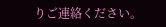りご連絡ください。